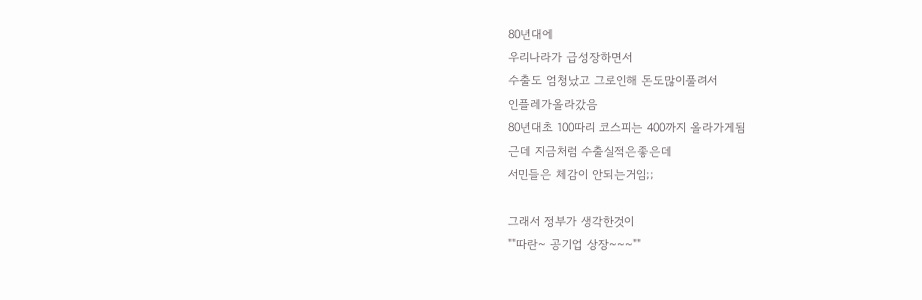80년대에
우리나라가 급성장하면서
수출도 엄청났고 그로인해 돈도많이풀려서
인플레가올라갔음
80년대초 100따리 코스피는 400까지 올라가게됨
근데 지금처럼 수출실적은좋은데
서민들은 체감이 안되는거임;;

그래서 정부가 생각한것이
""따란~ 공기업 상장~~~""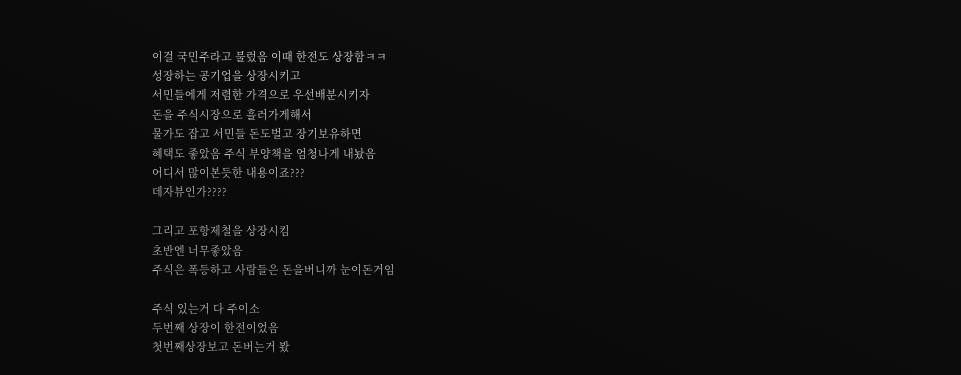이걸 국민주라고 불렀음 이때 한전도 상장함ㅋㅋ
성장하는 공기업을 상장시키고
서민들에게 저렴한 가격으로 우선배분시키자
돈을 주식시장으로 흘러가게해서
물가도 잡고 서민들 돈도벌고 장기보유하면
혜택도 좋았음 주식 부양책을 엄청나게 내놨음
어디서 많이본듯한 내용이죠???
데자뷰인가????

그리고 포항제철을 상장시킴
초반엔 너무좋았음
주식은 폭등하고 사람들은 돈을버니까 눈이돈거임

주식 있는거 다 주이소
두번째 상장이 한전이었음
첫번째상장보고 돈버는거 봤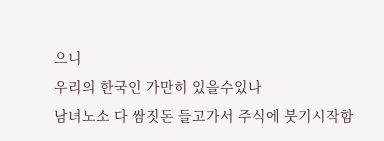으니
우리의 한국인 가만히 있을수있나
남녀노소 다 쌈짓돈 들고가서 주식에 붓기시작함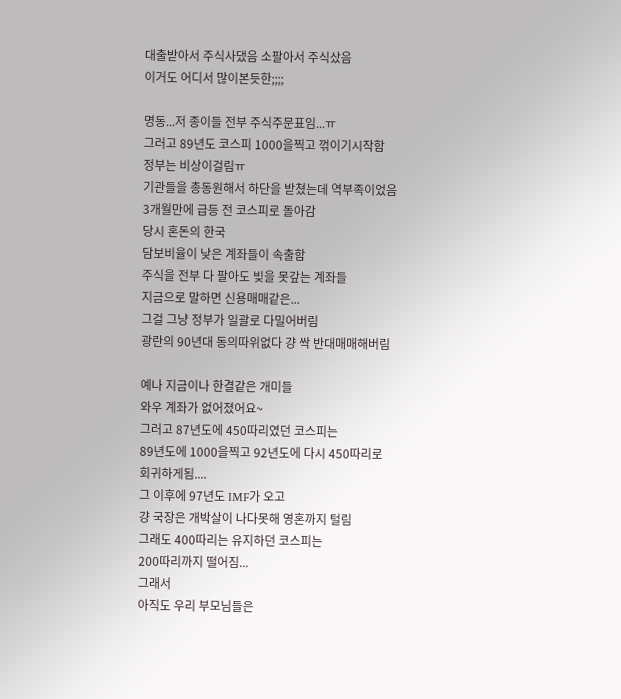대출받아서 주식사댔음 소팔아서 주식샀음
이거도 어디서 많이본듯한;;;;

명동...저 종이들 전부 주식주문표임...ㅠ
그러고 89년도 코스피 1000을찍고 꺾이기시작함
정부는 비상이걸림ㅠ
기관들을 총동원해서 하단을 받쳤는데 역부족이었음
3개월만에 급등 전 코스피로 돌아감
당시 혼돈의 한국
담보비율이 낮은 계좌들이 속출함
주식을 전부 다 팔아도 빚을 못갚는 계좌들
지금으로 말하면 신용매매같은...
그걸 그냥 정부가 일괄로 다밀어버림
광란의 90년대 동의따위없다 걍 싹 반대매매해버림

예나 지금이나 한결같은 개미들
와우 계좌가 없어졌어요~
그러고 87년도에 450따리였던 코스피는
89년도에 1000을찍고 92년도에 다시 450따리로
회귀하게됨....
그 이후에 97년도 IMF가 오고
걍 국장은 개박살이 나다못해 영혼까지 털림
그래도 400따리는 유지하던 코스피는
200따리까지 떨어짐...
그래서
아직도 우리 부모님들은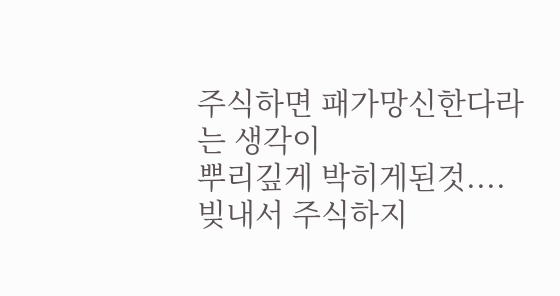주식하면 패가망신한다라는 생각이
뿌리깊게 박히게된것....
빚내서 주식하지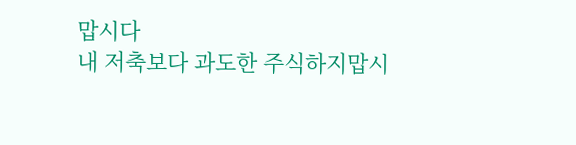맙시다
내 저축보다 과도한 주식하지맙시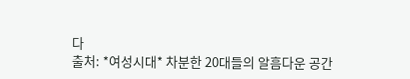다
출처: *여성시대* 차분한 20대들의 알흠다운 공간